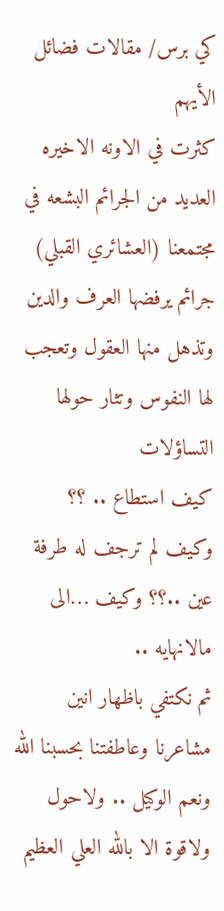كي برس/ مقالات فضائل الأيهم
كثرت في الاونه الاخيره العديد من الجرائم البشعه في مجتمعنا (العشائري القبلي) جرائم يرفضها العرف والدين وتذهل منها العقول وتعجب لها النفوس وتثار حولها التساؤلات
كيف استطاع .. ؟؟
وكيف لم ترجف له طرفة عين ..؟؟ وكيف …الى مالانهايه ..
ثم نكتفي باظهار انين مشاعرنا وعاطفتنا بحسبنا الله ونعم الوكيل .. ولاحول ولاقوة الا بالله العلي العظيم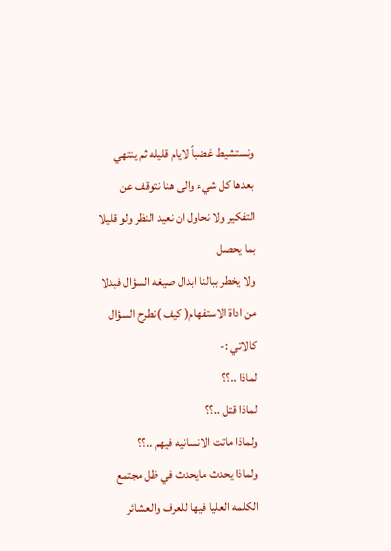ونستشيط غضباً لايام قليله ثم ينتهي بعدها كل شيء والى هنا نتوقف عن التفكير ولا نحاول ان نعيد النظر ولو قليلا بما يحصل
ولا يخطر ببالنا ابدال صيغه السؤال فبدلا من اداة الاستفهام( كيف )نطرح السؤال كالاتي :-
لماذا ..؟؟
لماذا قتل ..؟؟
ولماذا ماتت الانسانيه فيهم ..؟؟
ولماذا يحدث مايحدث في ظل مجتمع الكلمه العليا فيها للعرف والعشائر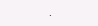.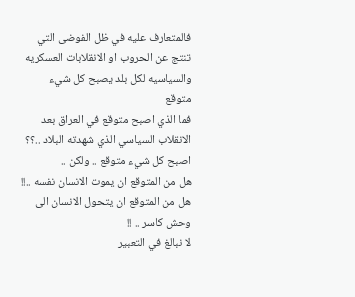فالمتعارف عليه في ظل الفوضى التي تنتج عن الحروب او الانقلابات العسكريه والسياسيه لكل بلد يصبح كل شيء متوقع
فما الذي اصبح متوقع في العراق بعد الانقلاب السياسي الذي شهدته البلاد ..؟؟
اصبح كل شيء متوقع .. ولكن ..
هل من المتوقع ان يموت الانسان نفسه ..!!
هل من المتوقع ان يتحول الانسان الى وحش كاسر .. !!
لا نبالغ في التعبير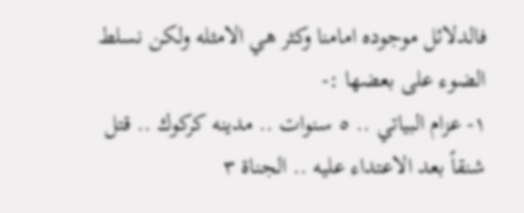فالدلائل موجوده امامنا وكثر هي الامثله ولكن نسلط الضوء على بعضها :-
١- عزام البياتي .. ٥ سنوات .. مدينه كركوك .. قتل شنقاً بعد الاعتداء عليه .. الجناة ٣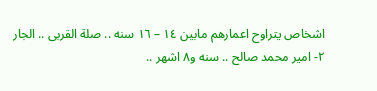اشخاص يتراوح اعمارهم مابين ١٤ – ١٦ سنه .. صلة القربى .. الجار
٢- امير محمد صالح .. سنه و٨ اشهر ..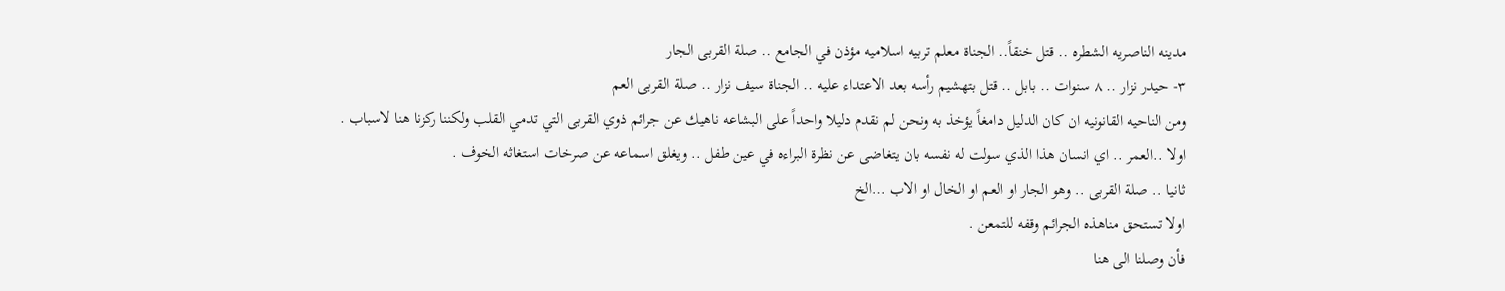مدينه الناصريه الشطره .. قتل خنقاً.. الجناة معلم تربيه اسلاميه مؤذن في الجامع .. صلة القربى الجار
٣- حيدر نزار .. ٨ سنوات .. بابل .. قتل بتهشيم رأسه بعد الاعتداء عليه .. الجناة سيف نزار .. صلة القربى العم
ومن الناحيه القانونيه ان كان الدليل دامغاً يؤخذ به ونحن لم نقدم دليلا واحداً على البشاعه ناهيك عن جرائم ذوي القربى التي تدمي القلب ولكننا ركزنا هنا لاسباب .
اولا ..العمر .. اي انسان هذا الذي سولت له نفسه بان يتغاضى عن نظرة البراءه في عين طفل .. ويغلق اسماعه عن صرخات استغاثه الخوف .
ثانيا .. صلة القربى .. وهو الجار او العم او الخال او الاب …الخ
اولا تستحق مناهذه الجرائم وقفه للتمعن .
فأن وصلنا الى هنا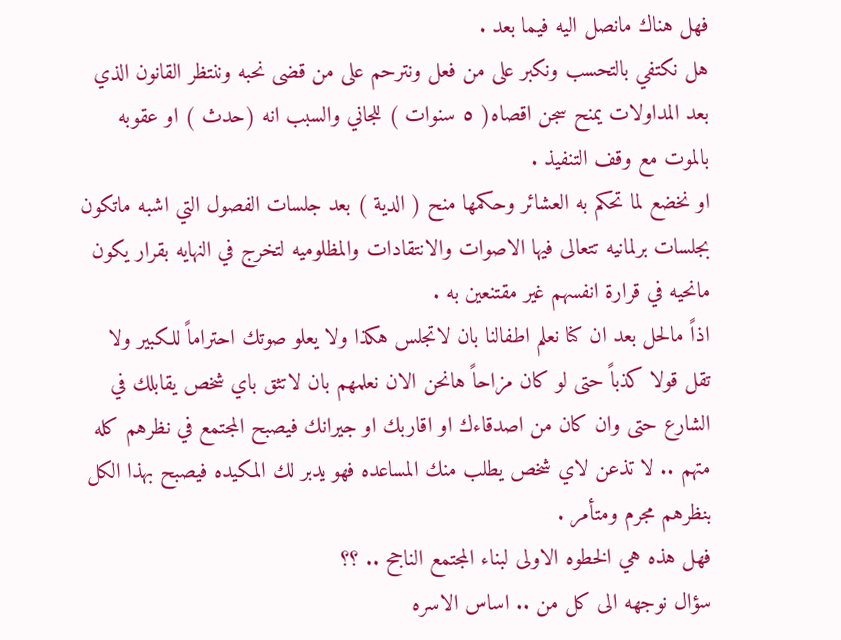فهل هناك مانصل اليه فيما بعد .
هل نكتفي بالتحسب ونكبر على من فعل ونترحم على من قضى نحبه وننتظر القانون الذي بعد المداولات يمنح سجن اقصاه( ٥ سنوات ) للجاني والسبب انه (حدث ) او عقوبه بالموت مع وقف التنفيذ .
او نخضع لما تحكم به العشائر وحكمها منح ( الدية ) بعد جلسات الفصول التي اشبه ماتكون بجلسات برلمانيه تتعالى فيها الاصوات والانتقادات والمظلوميه لتخرج في النهايه بقرار يكون مانحيه في قرارة انفسهم غير مقتنعين به .
اذاً مالحل بعد ان كنا نعلم اطفالنا بان لاتجلس هكذا ولا يعلو صوتك احتراماً للكبير ولا تقل قولا كذباً حتى لو كان مزاحاً هانحن الان نعلمهم بان لاتثق باي شخص يقابلك في الشارع حتى وان كان من اصدقاءك او اقاربك او جيرانك فيصبح المجتمع في نظرهم كله متهم .. لا تذعن لاي شخص يطلب منك المساعده فهو يدبر لك المكيده فيصبح بهذا الكل بنظرهم مجرم ومتأمر .
فهل هذه هي الخطوه الاولى لبناء المجتمع الناجح .. ؟؟
سؤال نوجهه الى كل من .. اساس الاسره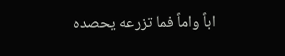اباً واماً فما تزرعه يحصده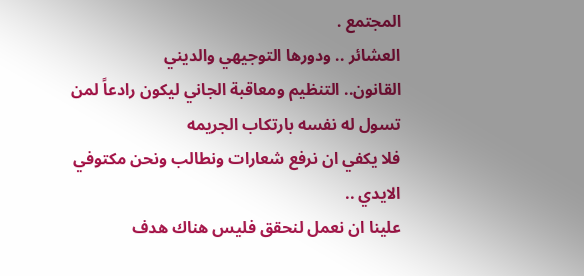المجتمع .
العشائر .. ودورها التوجيهي والديني
القانون.. التنظيم ومعاقبة الجاني ليكون رادعاً لمن تسول له نفسه بارتكاب الجريمه
فلا يكفي ان نرفع شعارات ونطالب ونحن مكتوفي الايدي ..
علينا ان نعمل لنحقق فليس هناك هدف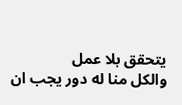يتحقق بلا عمل
والكل منا له دور يجب ان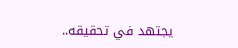يجتهد في تحقيقه..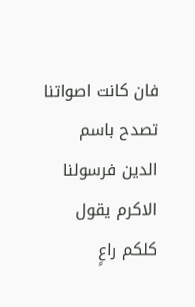فان كانت اصواتنا تصدح باسم الدين فرسولنا الاكرم يقول كلكم راعٍ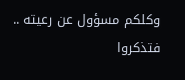وكلكم مسؤول عن رعيته ..
فتذكروا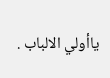ياأولي الالباب .